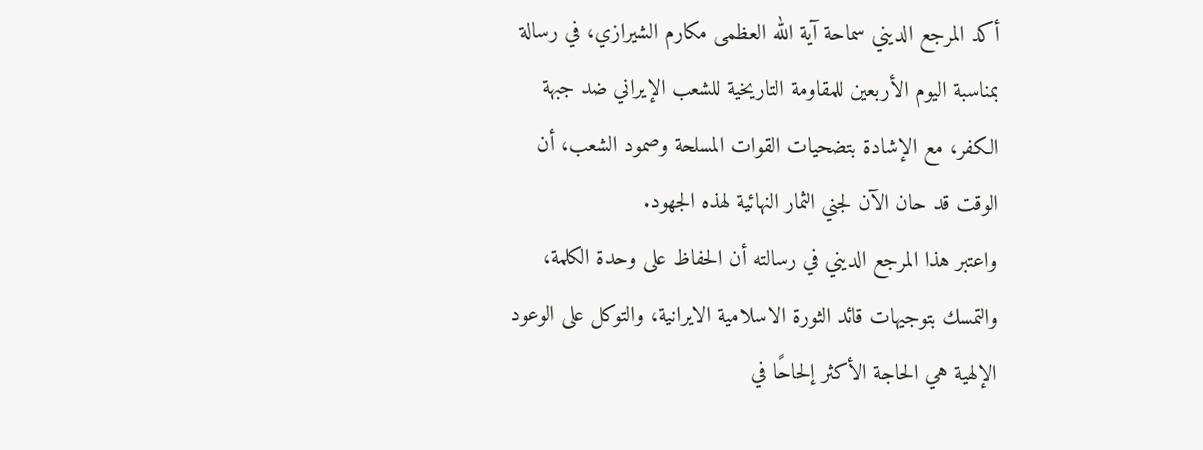أكد المرجع الديني سماحة آية الله العظمى مكارم الشيرازي، في رسالة بمناسبة اليوم الأربعين للمقاومة التاريخية للشعب الإيراني ضد جبهة الكفر، مع الإشادة بتضحيات القوات المسلحة وصمود الشعب، أن الوقت قد حان الآن لجني الثمار النهائية لهذه الجهود.
واعتبر هذا المرجع الديني في رسالته أن الحفاظ على وحدة الكلمة، والتمسك بتوجيهات قائد الثورة الاسلامية الايرانية، والتوكل على الوعود الإلهية هي الحاجة الأكثر إلحاحًا في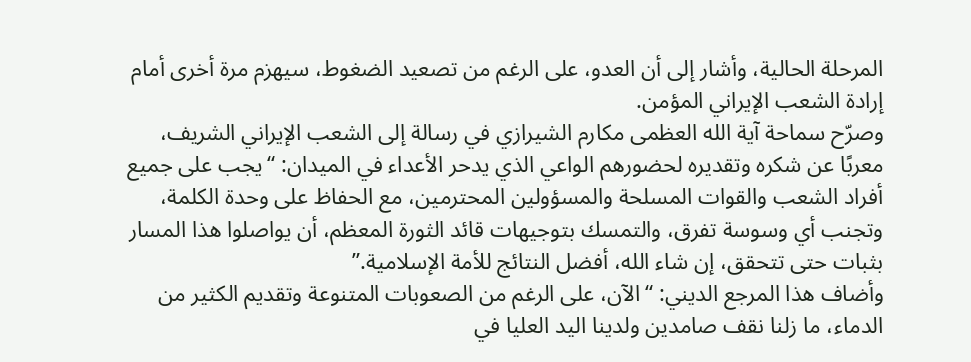المرحلة الحالية، وأشار إلى أن العدو، على الرغم من تصعيد الضغوط، سيهزم مرة أخرى أمام إرادة الشعب الإيراني المؤمن.
وصرّح سماحة آية الله العظمى مكارم الشيرازي في رسالة إلى الشعب الإيراني الشريف، معربًا عن شكره وتقديره لحضورهم الواعي الذي يدحر الأعداء في الميدان: “يجب على جميع أفراد الشعب والقوات المسلحة والمسؤولين المحترمين، مع الحفاظ على وحدة الكلمة، وتجنب أي وسوسة تفرق، والتمسك بتوجيهات قائد الثورة المعظم، أن يواصلوا هذا المسار بثبات حتى تتحقق، إن شاء الله، أفضل النتائج للأمة الإسلامية.”
وأضاف هذا المرجع الديني: “الآن، على الرغم من الصعوبات المتنوعة وتقديم الكثير من الدماء، ما زلنا نقف صامدين ولدينا اليد العليا في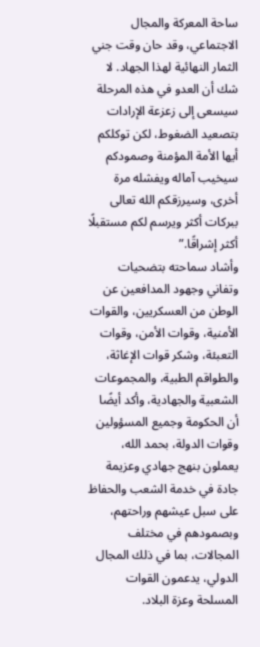ساحة المعركة والمجال الاجتماعي، وقد حان وقت جني الثمار النهائية لهذا الجهاد. لا شك أن العدو في هذه المرحلة سيسعى إلى زعزعة الإرادات بتصعيد الضغوط، لكن توكلكم أيها الأمة المؤمنة وصمودكم سيخيب آماله ويفشله مرة أخرى، وسيرزقكم الله تعالى ببركات أكثر ويرسم لكم مستقبلًا أكثر إشراقًا.”
وأشاد سماحته بتضحيات وتفاني وجهود المدافعين عن الوطن من العسكريين، والقوات الأمنية، وقوات الأمن، وقوات التعبئة، وشكر قوات الإغاثة، والطواقم الطبية، والمجموعات الشعبية والجهادية، وأكد أيضًا أن الحكومة وجميع المسؤولين وقوات الدولة، بحمد الله، يعملون بنهج جهادي وعزيمة جادة في خدمة الشعب والحفاظ على سبل عيشهم وراحتهم، وبصمودهم في مختلف المجالات، بما في ذلك المجال الدولي، يدعمون القوات المسلحة وعزة البلاد.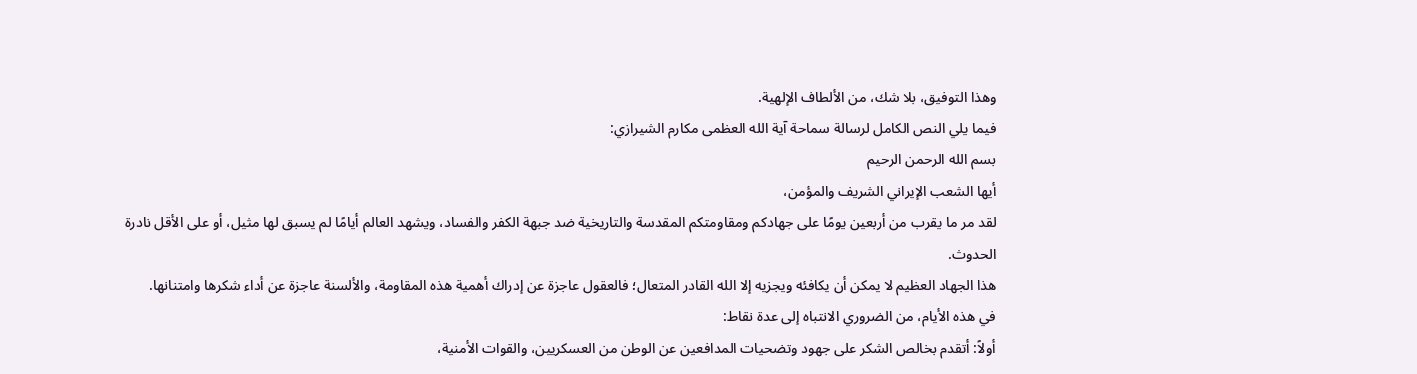وهذا التوفيق، بلا شك، من الألطاف الإلهية.
فيما يلي النص الكامل لرسالة سماحة آية الله العظمى مكارم الشيرازي:
بسم الله الرحمن الرحيم
أيها الشعب الإيراني الشريف والمؤمن،
لقد مر ما يقرب من أربعين يومًا على جهادكم ومقاومتكم المقدسة والتاريخية ضد جبهة الكفر والفساد، ويشهد العالم أيامًا لم يسبق لها مثيل، أو على الأقل نادرة الحدوث.
هذا الجهاد العظيم لا يمكن أن يكافئه ويجزيه إلا الله القادر المتعال؛ فالعقول عاجزة عن إدراك أهمية هذه المقاومة، والألسنة عاجزة عن أداء شكرها وامتنانها.
في هذه الأيام، من الضروري الانتباه إلى عدة نقاط:
أولاً: أتقدم بخالص الشكر على جهود وتضحيات المدافعين عن الوطن من العسكريين، والقوات الأمنية،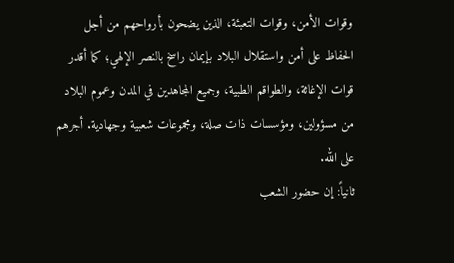وقوات الأمن، وقوات التعبئة، الذين يضحون بأرواحهم من أجل الحفاظ على أمن واستقلال البلاد بإيمان راسخ بالنصر الإلهي؛ كما أقدر قوات الإغاثة، والطواقم الطبية، وجميع المجاهدين في المدن وعموم البلاد من مسؤولين، ومؤسسات ذات صلة، ومجموعات شعبية وجهادية. أجرهم على الله.
ثانياً: إن حضور الشعب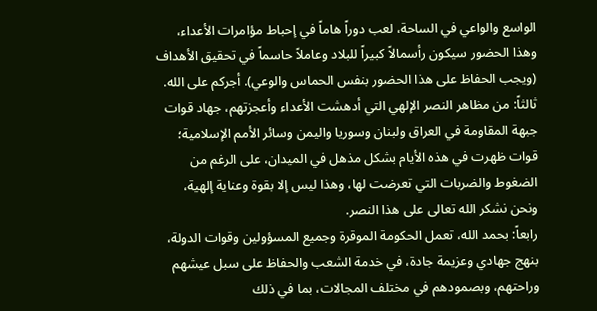الواسع والواعي في الساحة، لعب دوراً هاماً في إحباط مؤامرات الأعداء، وهذا الحضور سيكون رأسمالاً كبيراً للبلاد وعاملاً حاسماً في تحقيق الأهداف (ويجب الحفاظ على هذا الحضور بنفس الحماس والوعي). أجركم على الله.
ثالثاً: من مظاهر النصر الإلهي التي أدهشت الأعداء وأعجزتهم، جهاد قوات جبهة المقاومة في العراق ولبنان وسوريا واليمن وسائر الأمم الإسلامية؛ قوات ظهرت في هذه الأيام بشكل مذهل في الميدان، على الرغم من الضغوط والضربات التي تعرضت لها، وهذا ليس إلا بقوة وعناية إلهية، ونحن نشكر الله تعالى على هذا النصر.
رابعاً: بحمد الله، تعمل الحكومة الموقرة وجميع المسؤولين وقوات الدولة، بنهج جهادي وعزيمة جادة، في خدمة الشعب والحفاظ على سبل عيشهم وراحتهم، وبصمودهم في مختلف المجالات، بما في ذلك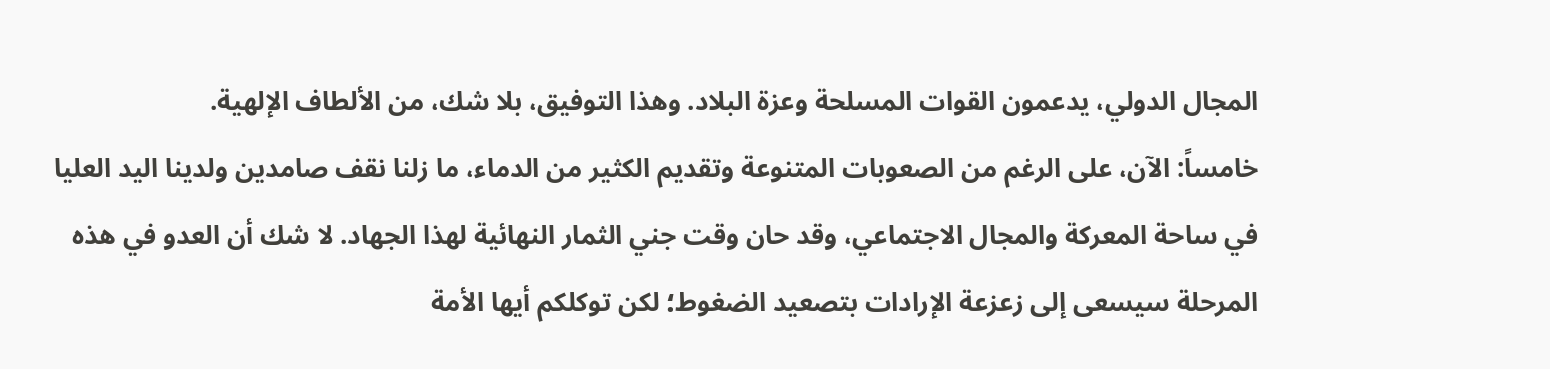المجال الدولي، يدعمون القوات المسلحة وعزة البلاد. وهذا التوفيق، بلا شك، من الألطاف الإلهية.
خامساً: الآن، على الرغم من الصعوبات المتنوعة وتقديم الكثير من الدماء، ما زلنا نقف صامدين ولدينا اليد العليا في ساحة المعركة والمجال الاجتماعي، وقد حان وقت جني الثمار النهائية لهذا الجهاد. لا شك أن العدو في هذه المرحلة سيسعى إلى زعزعة الإرادات بتصعيد الضغوط؛ لكن توكلكم أيها الأمة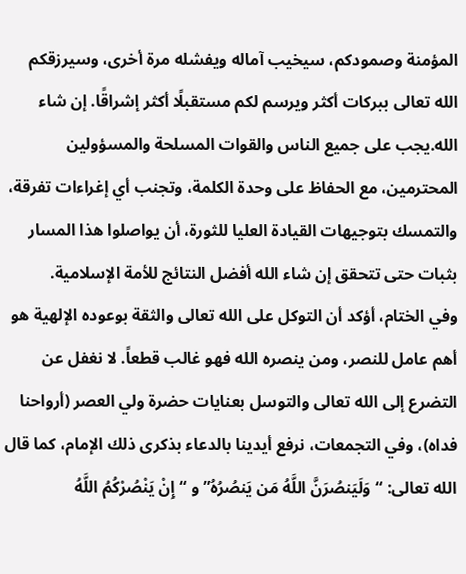المؤمنة وصمودكم، سيخيب آماله ويفشله مرة أخرى، وسيرزقكم الله تعالى ببركات أكثر ويرسم لكم مستقبلًا أكثر إشراقًا. إن شاء الله.يجب على جميع الناس والقوات المسلحة والمسؤولين المحترمين، مع الحفاظ على وحدة الكلمة، وتجنب أي إغراءات تفرقة، والتمسك بتوجيهات القيادة العليا للثورة، أن يواصلوا هذا المسار بثبات حتى تتحقق إن شاء الله أفضل النتائج للأمة الإسلامية.
وفي الختام، أؤكد أن التوكل على الله تعالى والثقة بوعوده الإلهية هو أهم عامل للنصر، ومن ينصره الله فهو غالب قطعاً. لا نغفل عن التضرع إلى الله تعالى والتوسل بعنايات حضرة ولي العصر (أرواحنا فداه)، وفي التجمعات، نرفع أيدينا بالدعاء بذكرى ذلك الإمام، كما قال الله تعالى: “وَلَيَنصُرَنَّ اللَّهُ مَن يَنصُرُهُ” و “إِنْ يَنْصُرْکُمُ اللَّهُ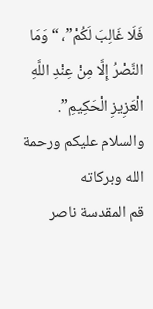فَلَا غَالِبَ لَکُمْ”، “وَمَا النَّصْرُ إِلَّا مِنْ عِنْدِ اللَّهِ الْعَزِيزِ الْحَکِيمِ”.
والسلام عليكم ورحمة الله وبركاته
قم المقدسة ناصر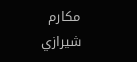مكارم شيرازي